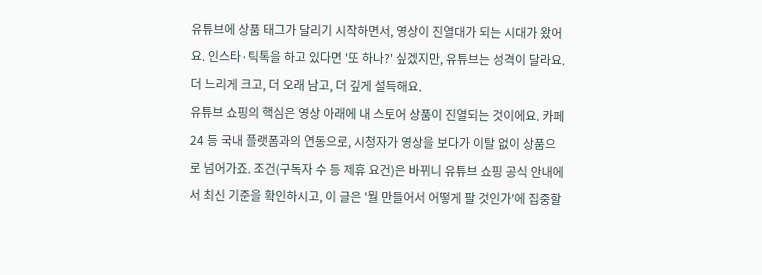유튜브에 상품 태그가 달리기 시작하면서, 영상이 진열대가 되는 시대가 왔어요. 인스타·틱톡을 하고 있다면 '또 하나?' 싶겠지만, 유튜브는 성격이 달라요. 더 느리게 크고, 더 오래 남고, 더 깊게 설득해요.
유튜브 쇼핑의 핵심은 영상 아래에 내 스토어 상품이 진열되는 것이에요. 카페24 등 국내 플랫폼과의 연동으로, 시청자가 영상을 보다가 이탈 없이 상품으로 넘어가죠. 조건(구독자 수 등 제휴 요건)은 바뀌니 유튜브 쇼핑 공식 안내에서 최신 기준을 확인하시고, 이 글은 '뭘 만들어서 어떻게 팔 것인가'에 집중할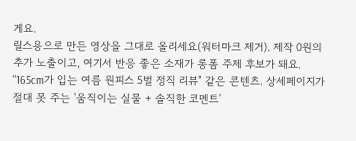게요.
릴스용으로 만든 영상을 그대로 올리세요(워터마크 제거). 제작 0원의 추가 노출이고, 여기서 반응 좋은 소재가 롱폼 주제 후보가 돼요.
"165cm가 입는 여름 원피스 5벌 정직 리뷰" 같은 콘텐츠. 상세페이지가 절대 못 주는 '움직이는 실물 + 솔직한 코멘트'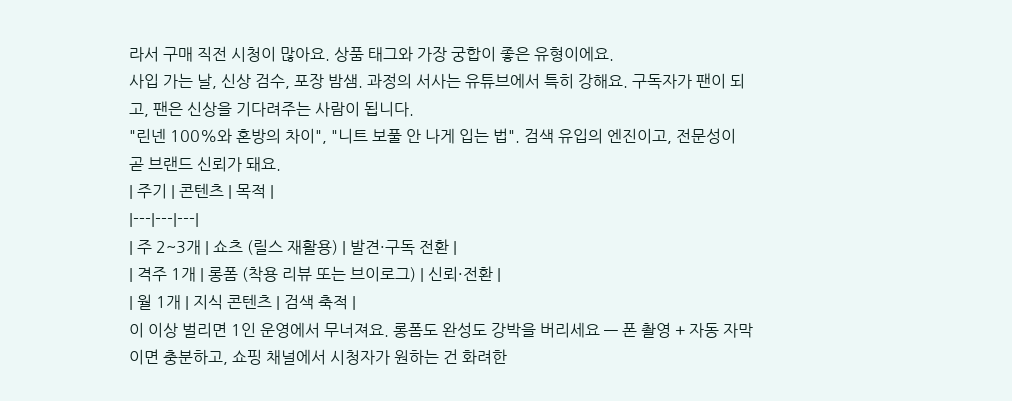라서 구매 직전 시청이 많아요. 상품 태그와 가장 궁합이 좋은 유형이에요.
사입 가는 날, 신상 검수, 포장 밤샘. 과정의 서사는 유튜브에서 특히 강해요. 구독자가 팬이 되고, 팬은 신상을 기다려주는 사람이 됩니다.
"린넨 100%와 혼방의 차이", "니트 보풀 안 나게 입는 법". 검색 유입의 엔진이고, 전문성이 곧 브랜드 신뢰가 돼요.
| 주기 | 콘텐츠 | 목적 |
|---|---|---|
| 주 2~3개 | 쇼츠 (릴스 재활용) | 발견·구독 전환 |
| 격주 1개 | 롱폼 (착용 리뷰 또는 브이로그) | 신뢰·전환 |
| 월 1개 | 지식 콘텐츠 | 검색 축적 |
이 이상 벌리면 1인 운영에서 무너져요. 롱폼도 완성도 강박을 버리세요 — 폰 촬영 + 자동 자막이면 충분하고, 쇼핑 채널에서 시청자가 원하는 건 화려한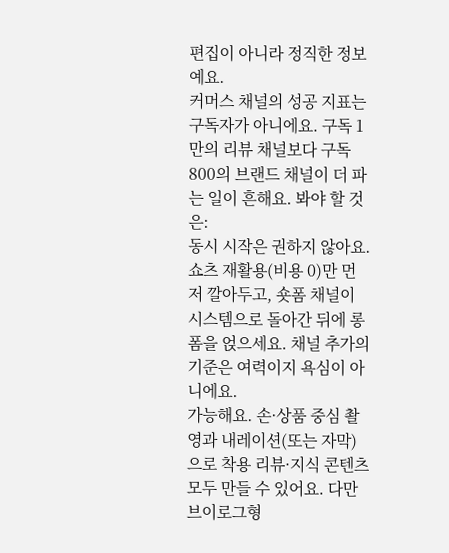편집이 아니라 정직한 정보예요.
커머스 채널의 성공 지표는 구독자가 아니에요. 구독 1만의 리뷰 채널보다 구독 800의 브랜드 채널이 더 파는 일이 흔해요. 봐야 할 것은:
동시 시작은 권하지 않아요. 쇼츠 재활용(비용 0)만 먼저 깔아두고, 숏폼 채널이 시스템으로 돌아간 뒤에 롱폼을 얹으세요. 채널 추가의 기준은 여력이지 욕심이 아니에요.
가능해요. 손·상품 중심 촬영과 내레이션(또는 자막)으로 착용 리뷰·지식 콘텐츠 모두 만들 수 있어요. 다만 브이로그형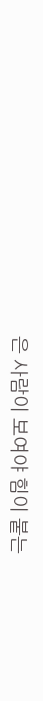은 사람이 보여야 힘이 붙는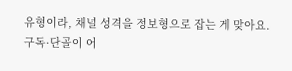유형이라, 채널 성격을 정보형으로 잡는 게 맞아요.
구독·단골이 어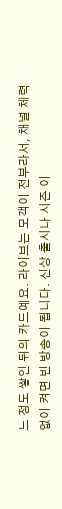느 정도 쌓인 뒤의 카드예요. 라이브는 모객이 전부라서, 채널 체력 없이 켜면 빈 방송이 됩니다. 신상 출시나 시즌 이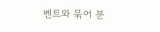벤트와 묶어 분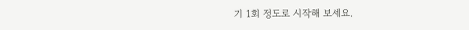기 1회 정도로 시작해 보세요.